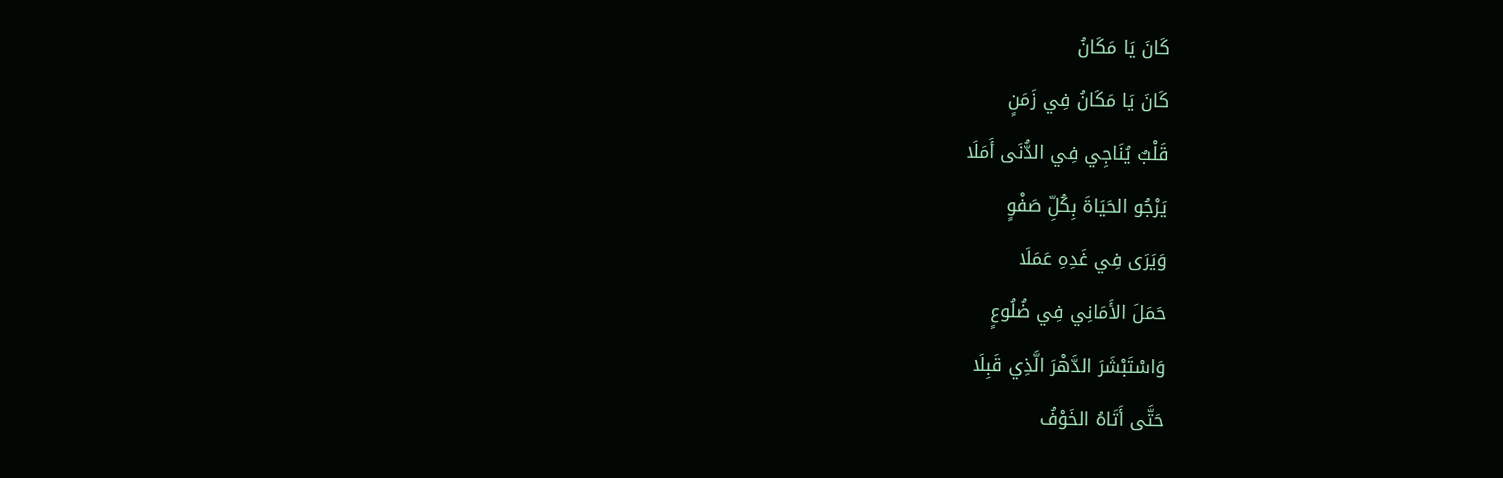كَانَ يَا مَكَانُ
كَانَ يَا مَكَانُ فِي زَمَنٍ
قَلْبٌ يُنَاجِي فِي الدُّنَى أَمَلَا
يَرْجُو الحَيَاةَ بِكُلِّ صَفْوٍ
وَيَرَى فِي غَدِهِ عَمَلَا
حَمَلَ الأَمَانِي فِي ضُلُوعٍ
وَاسْتَبْشَرَ الدَّهْرَ الَّذِي قَبِلَا
حَتَّى أَتَاهُ الخَوْفُ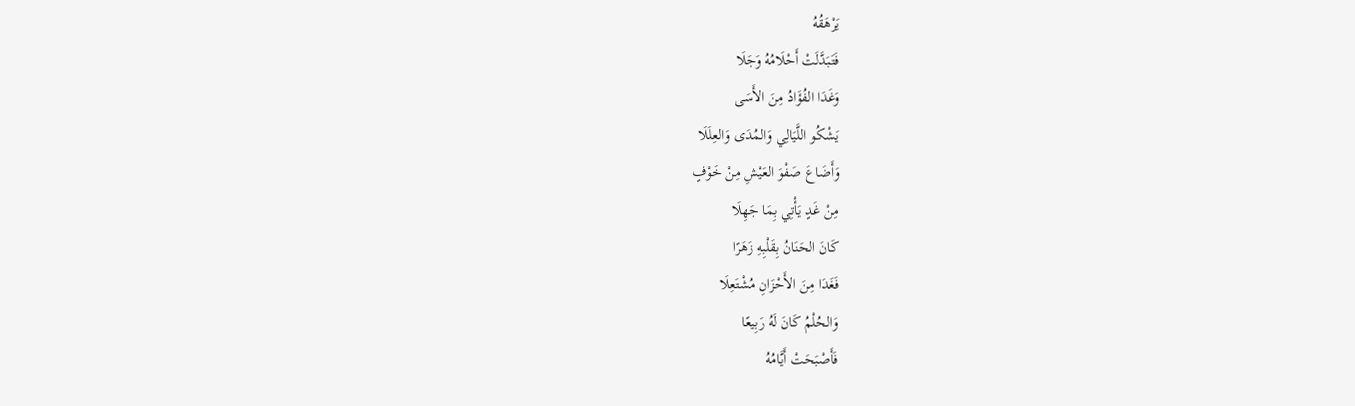يَرْهَقُهُ
فَتَبَدَّلَتْ أَحْلَامُهُ وَجَلَا
وَغَدَا الفُؤَادُ مِنَ الأَسَى
يَشْكُو اللَّيَالِي وَالمُدَى وَالعِلَلَا
وَأَضَاعَ صَفْوَ العَيْشِ مِنْ خَوْفٍ
مِنْ غَدٍ يَأْتِي بِمَا جَهِلَا
كَانَ الحَنَانُ بِقَلْبِهِ زَهَرًا
فَغَدَا مِنَ الأَحْزَانِ مُشْتَعِلَا
وَالحُلْمُ كَانَ لَهُ رَبِيعًا
فَأَصْبَحَتْ أَيَّامُهُ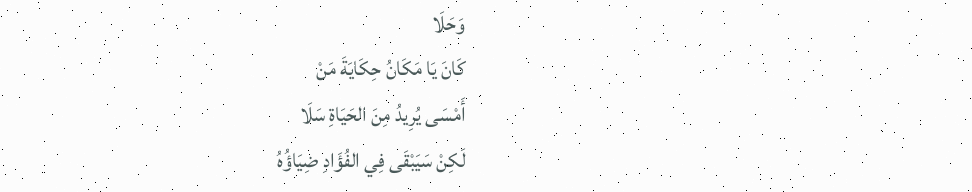وَحَلَا
كَانَ يَا مَكَانُ حِكَايَةَ مَنْ
أَمْسَى يُرِيدُ مِنَ الحَيَاةِ سَلَا
لَكِنْ سَيَبْقَى فِي الفُؤَادِ ضِيَاؤُهُ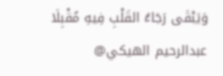وَيَبْقَى رَجَاءُ القَلْبِ فِيهِ مُقْبِلَا
عبدالرحيم الهيكي@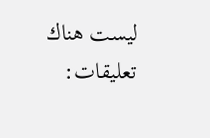ليست هناك تعليقات: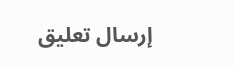إرسال تعليق